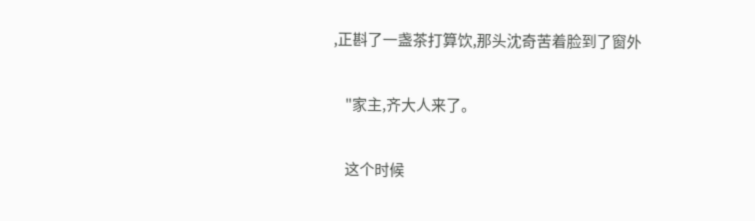,正斟了一盏茶打算饮,那头沈奇苦着脸到了窗外

    "家主,齐大人来了。

    这个时候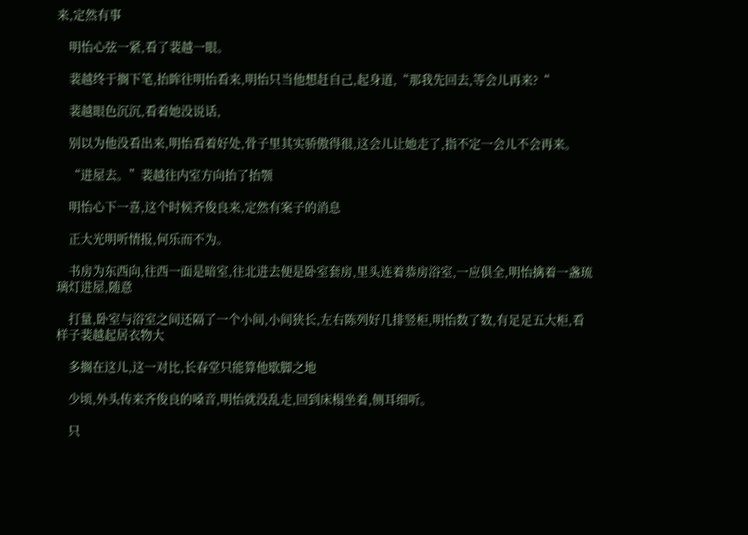来,定然有事

    明怡心弦一紧,看了裴越一眼。

    裴越终于搁下笔,抬眸往明怡看来,明怡只当他想赶自己,起身道,“那我先回去,等会儿再来?“

    裴越眼色沉沉,看着她没说话,

    别以为他没看出来,明怡看着好处,骨子里其实骄傲得很,这会儿让她走了,指不定一会儿不会再来。

    “进屋去。”裴越往内室方向抬了抬颚

    明怡心下一喜,这个时候齐俊良来,定然有案子的消息

    正大光明听情报,何乐而不为。

    书房为东西向,往西一面是暗室,往北进去便是卧室套房,里头连着恭房浴室,一应俱全,明怡擒着一盏琉璃灯进屋,随意

    打量,卧室与浴室之间还隔了一个小间,小间狭长,左右陈列好几排竖柜,明怡数了数,有足足五大柜,看样子裴越起居衣物大

    多搁在这儿,这一对比,长春堂只能算他歇脚之地

    少顷,外头传来齐俊良的嗓音,明怡就没乱走,回到床榻坐着,侧耳细听。

    只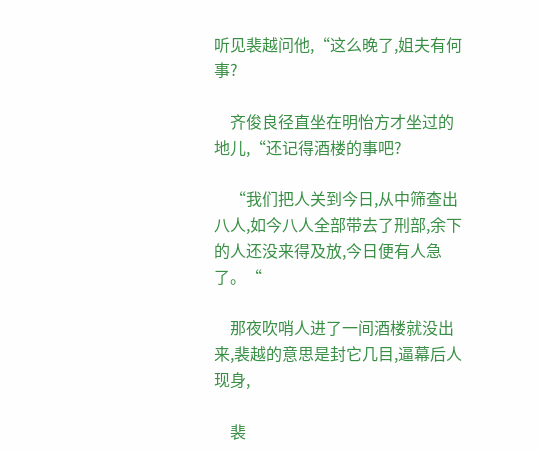听见裴越问他,“这么晚了,姐夫有何事?

    齐俊良径直坐在明怡方才坐过的地儿,“还记得酒楼的事吧?

    “我们把人关到今日,从中筛查出八人,如今八人全部带去了刑部,余下的人还没来得及放,今日便有人急了。“

    那夜吹哨人进了一间酒楼就没出来,裴越的意思是封它几目,逼幕后人现身,

    裴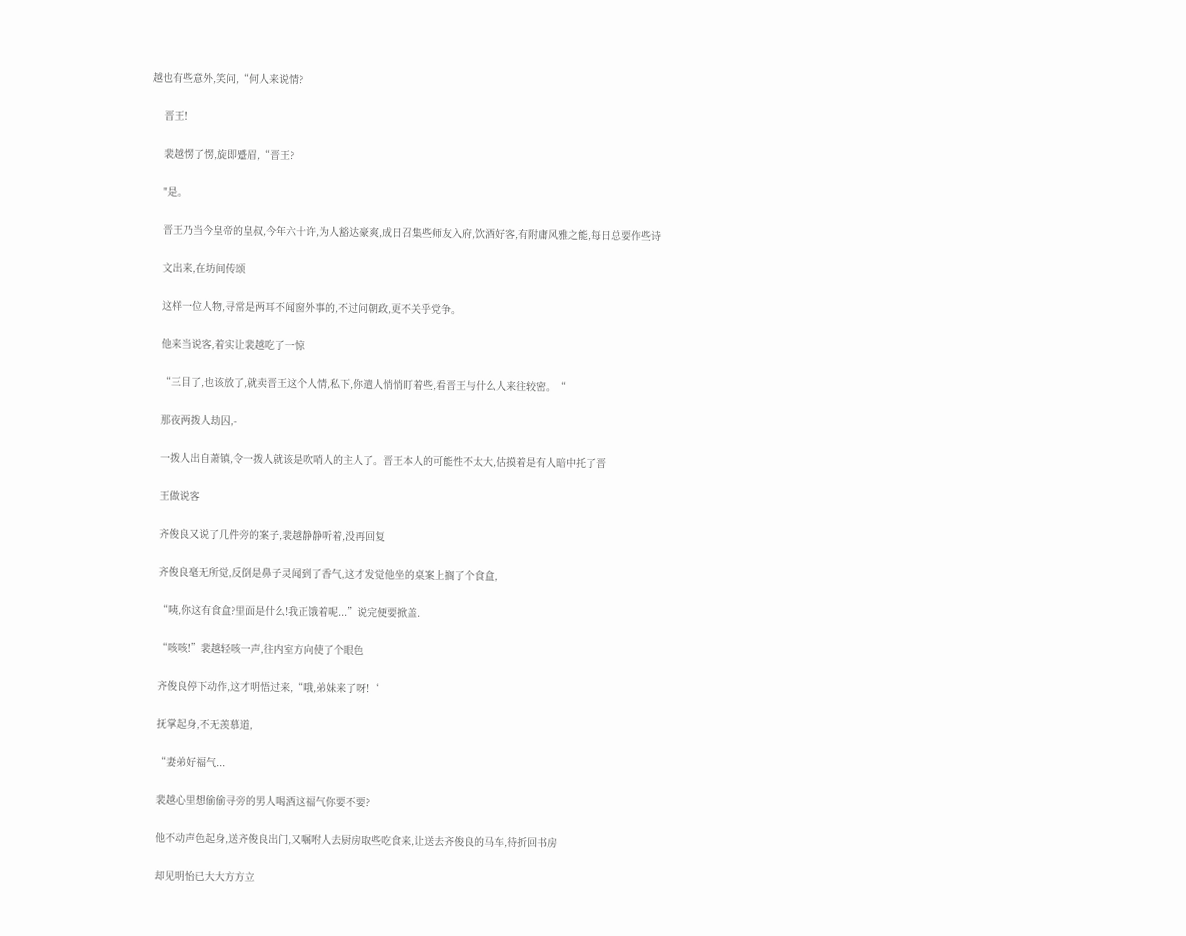越也有些意外,笑问,“何人来说情?

    晋王!

    裴越愣了愣,旋即蹙眉,“晋王?

    "是。

    晋王乃当今皇帝的皇叔,今年六十许,为人豁达豪爽,成日召集些师友入府,饮酒好客,有附庸风雅之能,每日总要作些诗

    文出来,在坊间传颂

    这样一位人物,寻常是两耳不闻窗外事的,不过问朝政,更不关乎党争。

    他来当说客,着实让裴越吃了一惊

    “三目了,也该放了,就卖晋王这个人情,私下,你遣人悄悄盯着些,看晋王与什么人来往较密。“

    那夜两拨人劫囚,-

    一拨人出自萧镇,令一拨人就该是吹哨人的主人了。晋王本人的可能性不太大,估摸着是有人暗中托了晋

    王做说客

    齐俊良又说了几件旁的案子,裴越静静听着,没再回复

    齐俊良毫无所觉,反倒是鼻子灵闻到了香气,这才发觉他坐的桌案上搁了个食盒,

    “咦,你这有食盒?里面是什么!我正饿着呢...”说完便要掀盖.

    “咳咳!”裴越轻咳一声,往内室方向使了个眼色

    齐俊良停下动作,这才明悟过来,“哦,弟妹来了呀!‘

    抚掌起身,不无羡慕道,

    “妻弟好福气...

    裴越心里想偷偷寻旁的男人喝酒这福气你要不要?

    他不动声色起身,送齐俊良出门,又嘱咐人去厨房取些吃食来,让送去齐俊良的马车,待折回书房

    却见明怡已大大方方立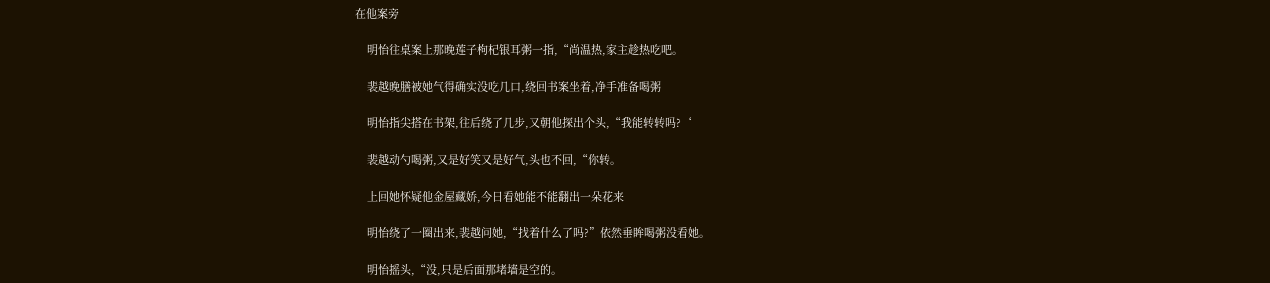在他案旁

    明怡往桌案上那晚莲子枸杞银耳粥一指,“尚温热,家主趁热吃吧。

    裴越晚膳被她气得确实没吃几口,绕回书案坐着,净手准备喝粥

    明怡指尖搭在书架,往后绕了几步,又朝他探出个头,“我能转转吗?‘

    裴越动勺喝粥,又是好笑又是好气,头也不回,“你转。

    上回她怀疑他金屋藏娇,今日看她能不能翻出一朵花来

    明怡绕了一圈出来,裴越问她,“找着什么了吗?”依然垂眸喝粥没看她。

    明怡摇头,“没,只是后面那堵墙是空的。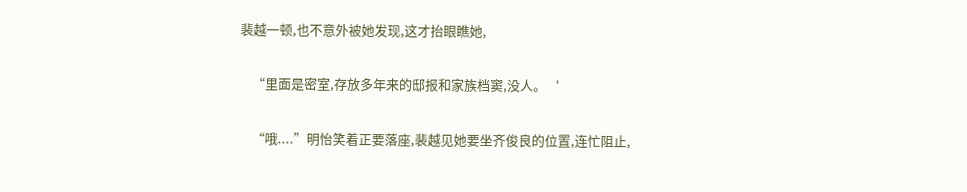裴越一顿,也不意外被她发现,这才抬眼瞧她,

    “里面是密室,存放多年来的邸报和家族档窦,没人。‘

    “哦....”明怡笑着正要落座,裴越见她要坐齐俊良的位置,连忙阻止,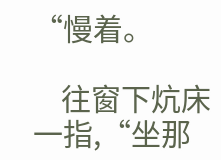“慢着。

    往窗下炕床一指,“坐那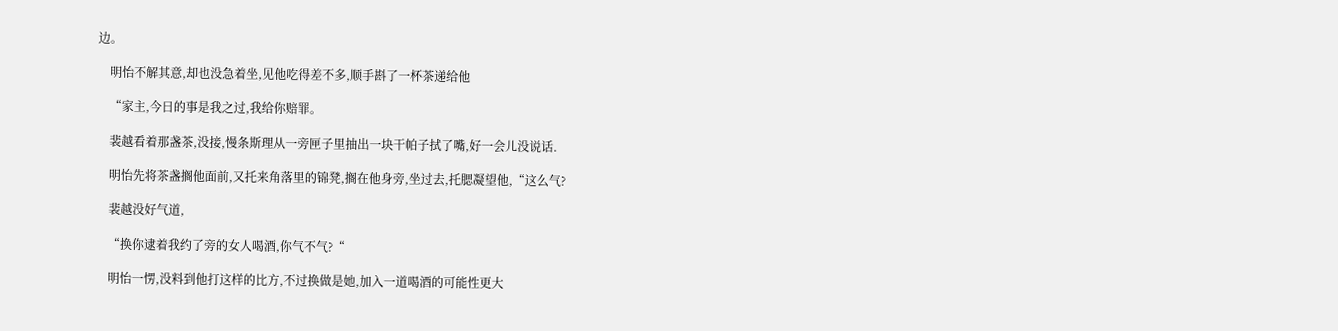边。

    明怡不解其意,却也没急着坐,见他吃得差不多,顺手斟了一杯茶递给他

    “家主,今日的事是我之过,我给你赔罪。

    裴越看着那盏茶,没接,慢条斯理从一旁匣子里抽出一块干帕子拭了嘴,好一会儿没说话.

    明怡先将茶盏搁他面前,又托来角落里的锦凳,搁在他身旁,坐过去,托腮凝望他,“这么气?

    裴越没好气道,

    “换你逮着我约了旁的女人喝酒,你气不气?“

    明怡一愣,没料到他打这样的比方,不过换做是她,加入一道喝酒的可能性更大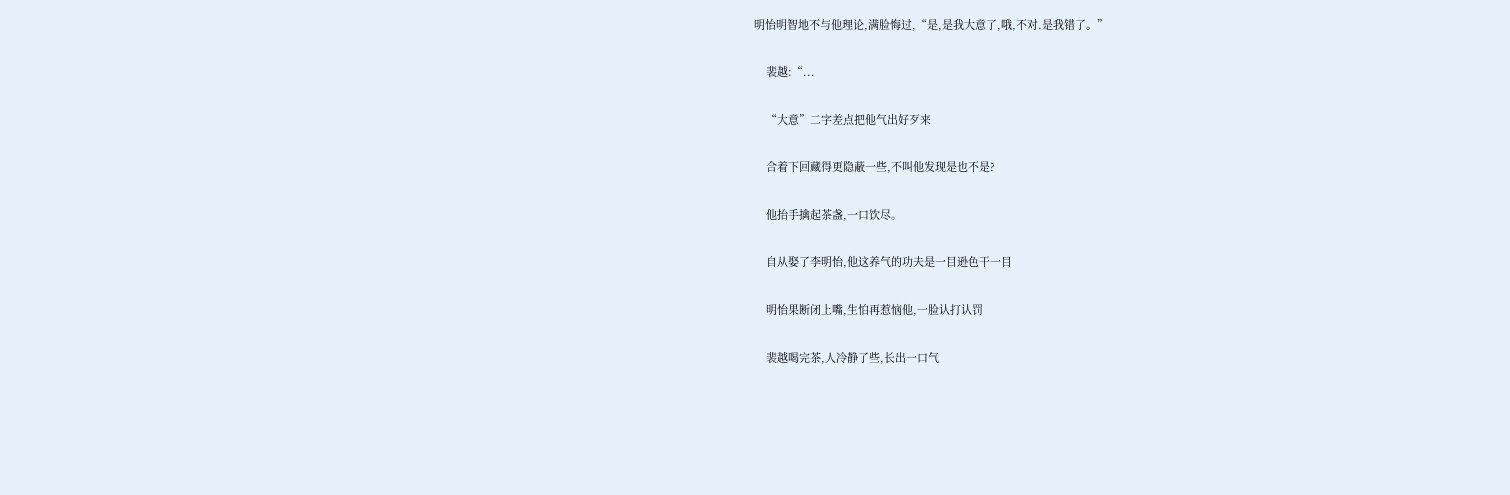明怡明智地不与他理论,满脸悔过,“是,是我大意了,哦,不对.是我错了。”

    裴越:“...

    “大意”二字差点把他气出好歹来

    合着下回藏得更隐蔽一些,不叫他发现是也不是?

    他抬手擒起茶盏,一口饮尽。

    自从娶了李明怡,他这养气的功夫是一目逊色干一目

    明怡果断闭上嘴,生怕再惹恼他,一脸认打认罚

    裴越喝完茶,人冷静了些,长出一口气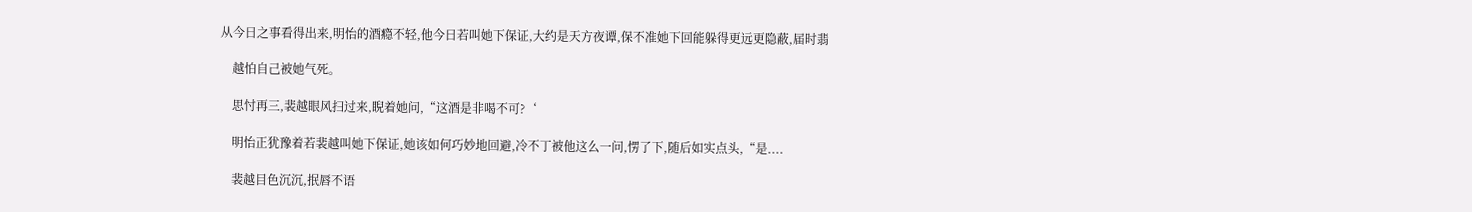从今日之事看得出来,明怡的酒瘾不轻,他今日若叫她下保证,大约是天方夜谭,保不准她下回能躲得更远更隐蔽,届时翡

    越怕自己被她气死。

    思忖再三,裴越眼风扫过来,睨着她问,“这酒是非喝不可?‘

    明怡正犹豫着若裴越叫她下保证,她该如何巧妙地回避,冷不丁被他这么一问,愣了下,随后如实点头,“是....

    裴越目色沉沉,抿唇不语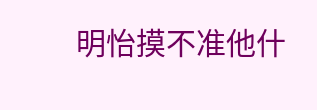明怡摸不准他什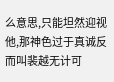么意思,只能坦然迎视他,那神色过于真诚反而叫裴越无计可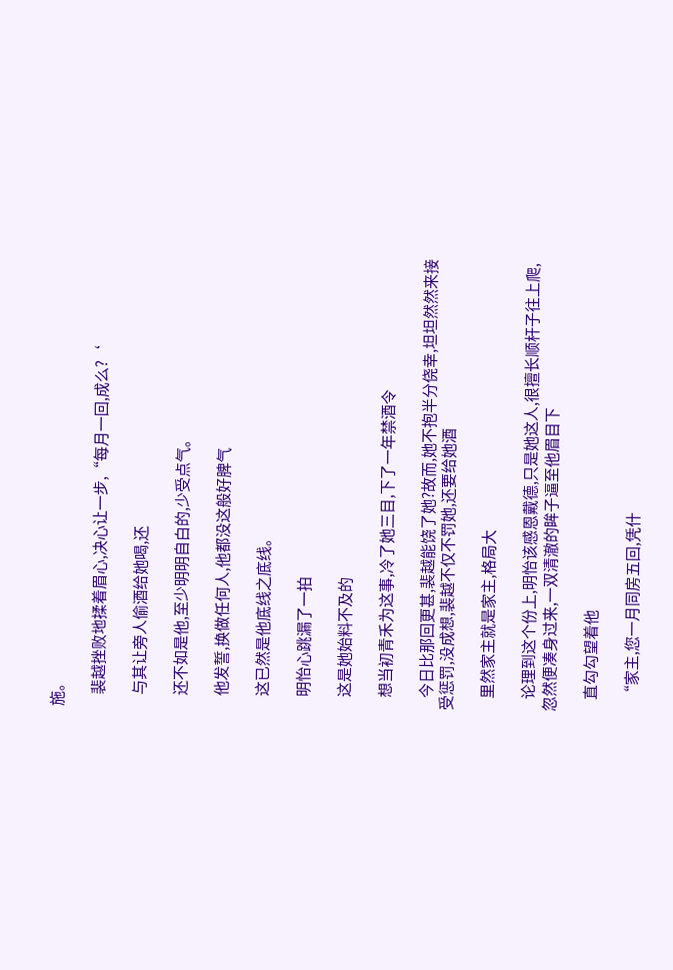施。

    裴越挫败地揉着眉心,决心让一步,“每月一回,成么?‘

    与其让旁人偷酒给她喝,还

    还不如是他,至少明明自白的,少受点气。

    他发誓,换做任何人,他都没这般好脾气

    这已然是他底线之底线。

    明怡心跳漏了一拍

    这是她始料不及的

    想当初青禾为这事,冷了她三目,下了一年禁酒令

    今日比那回更甚,裴越能饶了她?故而,她不抱半分侥幸,坦坦然然来接受惩罚,没成想,裴越不仅不罚她,还要给她酒

    里然家主就是家主,格局大

    论理到这个份上,明怡该感恩戴德,只是她这人,很擅长顺杆子往上爬,忽然便凑身过来,一双清澈的眸子逼至他眉目下

    直勾勾望着他

    “家主,您一月同房五回,凭什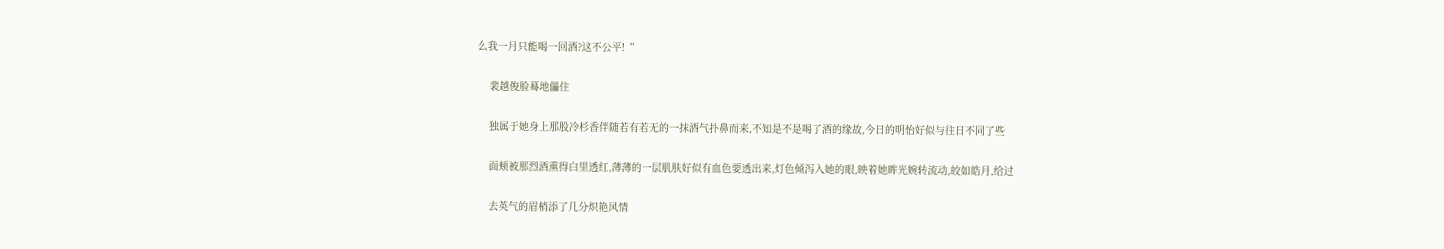么我一月只能喝一回酒?这不公平!“

    裴越俊脸蓦地儡住

    独属于她身上那股冷杉香伴随若有若无的一抹酒气扑鼻而来,不知是不是喝了酒的缘故,今日的明怡好似与往日不同了些

    面颊被那烈酒熏得白里透红,薄薄的一层肌肤好似有血色要透出来,灯色倾泻入她的眼,映着她眸光婉转流动,皎如皓月,给过

    去英气的眉梢添了几分炽艳风情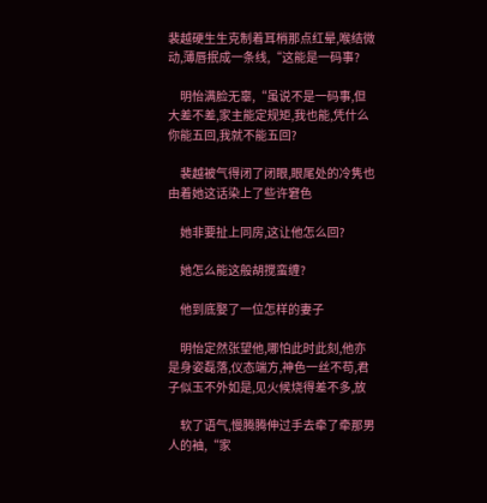裴越硬生生克制着耳梢那点红晕,喉结微动,薄唇抿成一条线,“这能是一码事?

    明怡满脸无辜,“虽说不是一码事,但大差不差,家主能定规矩,我也能,凭什么你能五回,我就不能五回?

    裴越被气得闭了闭眼,眼尾处的冷隽也由着她这话染上了些许窘色

    她非要扯上同房,这让他怎么回?

    她怎么能这般胡搅蛮缠?

    他到底娶了一位怎样的妻子

    明怡定然张望他,哪怕此时此刻,他亦是身姿磊落,仪态端方,神色一丝不苟,君子似玉不外如是,见火候烧得差不多,放

    软了语气,慢腾腾伸过手去牵了牵那男人的袖,“家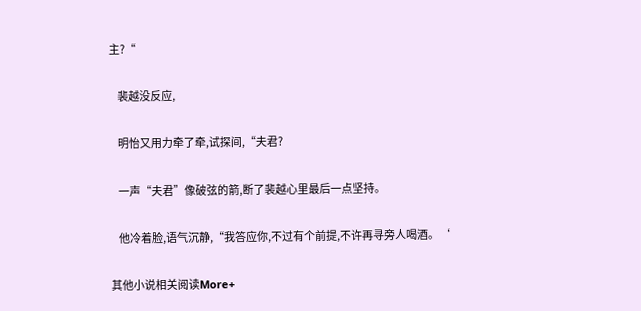主?“

    裴越没反应,

    明怡又用力牵了牵,试探间,“夫君?

    一声“夫君”像破弦的箭,断了裴越心里最后一点坚持。

    他冷着脸,语气沉静,“我答应你,不过有个前提,不许再寻旁人喝酒。‘

其他小说相关阅读More+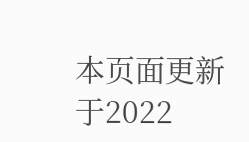本页面更新于2022